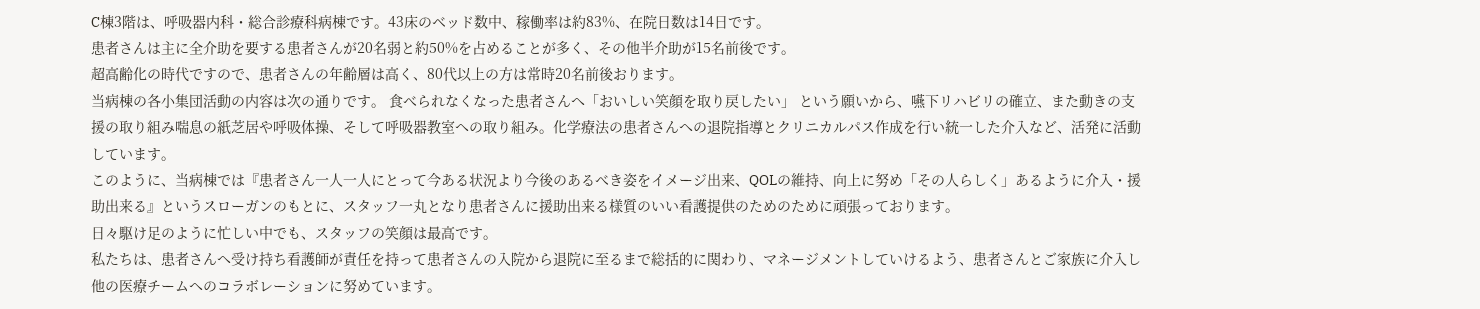C棟3階は、呼吸器内科・総合診療科病棟です。43床のベッド数中、稼働率は約83%、在院日数は14日です。
患者さんは主に全介助を要する患者さんが20名弱と約50%を占めることが多く、その他半介助が15名前後です。
超高齢化の時代ですので、患者さんの年齢層は高く、80代以上の方は常時20名前後おります。
当病棟の各小集団活動の内容は次の通りです。 食べられなくなった患者さんへ「おいしい笑顔を取り戻したい」 という願いから、嚥下リハビリの確立、また動きの支援の取り組み喘息の紙芝居や呼吸体操、そして呼吸器教室への取り組み。化学療法の患者さんへの退院指導とクリニカルパス作成を行い統一した介入など、活発に活動しています。
このように、当病棟では『患者さん一人一人にとって今ある状況より今後のあるべき姿をイメージ出来、QOLの維持、向上に努め「その人らしく」あるように介入・援助出来る』というスローガンのもとに、スタッフ一丸となり患者さんに援助出来る様質のいい看護提供のためのために頑張っております。
日々駆け足のように忙しい中でも、スタッフの笑顔は最高です。
私たちは、患者さんへ受け持ち看護師が責任を持って患者さんの入院から退院に至るまで総括的に関わり、マネージメントしていけるよう、患者さんとご家族に介入し他の医療チームへのコラボレーションに努めています。